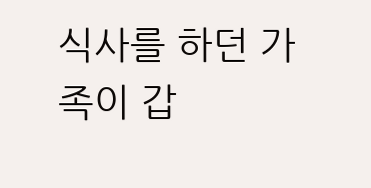식사를 하던 가족이 갑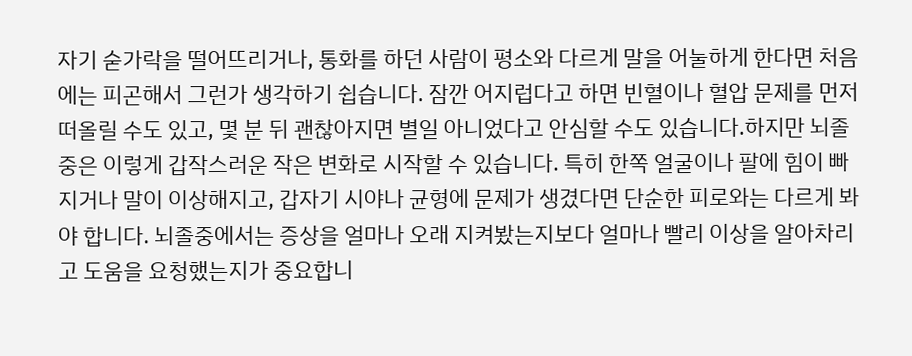자기 숟가락을 떨어뜨리거나, 통화를 하던 사람이 평소와 다르게 말을 어눌하게 한다면 처음에는 피곤해서 그런가 생각하기 쉽습니다. 잠깐 어지럽다고 하면 빈혈이나 혈압 문제를 먼저 떠올릴 수도 있고, 몇 분 뒤 괜찮아지면 별일 아니었다고 안심할 수도 있습니다.하지만 뇌졸중은 이렇게 갑작스러운 작은 변화로 시작할 수 있습니다. 특히 한쪽 얼굴이나 팔에 힘이 빠지거나 말이 이상해지고, 갑자기 시야나 균형에 문제가 생겼다면 단순한 피로와는 다르게 봐야 합니다. 뇌졸중에서는 증상을 얼마나 오래 지켜봤는지보다 얼마나 빨리 이상을 알아차리고 도움을 요청했는지가 중요합니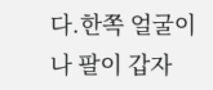다.한쪽 얼굴이나 팔이 갑자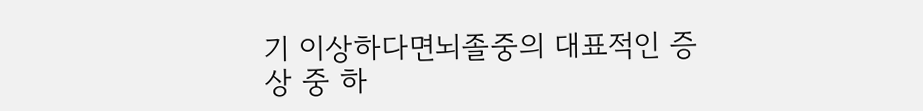기 이상하다면뇌졸중의 대표적인 증상 중 하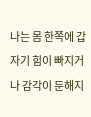나는 몸 한쪽에 갑자기 힘이 빠지거나 감각이 둔해지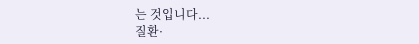는 것입니다...
질환·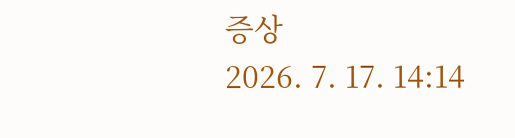증상
2026. 7. 17. 14:14